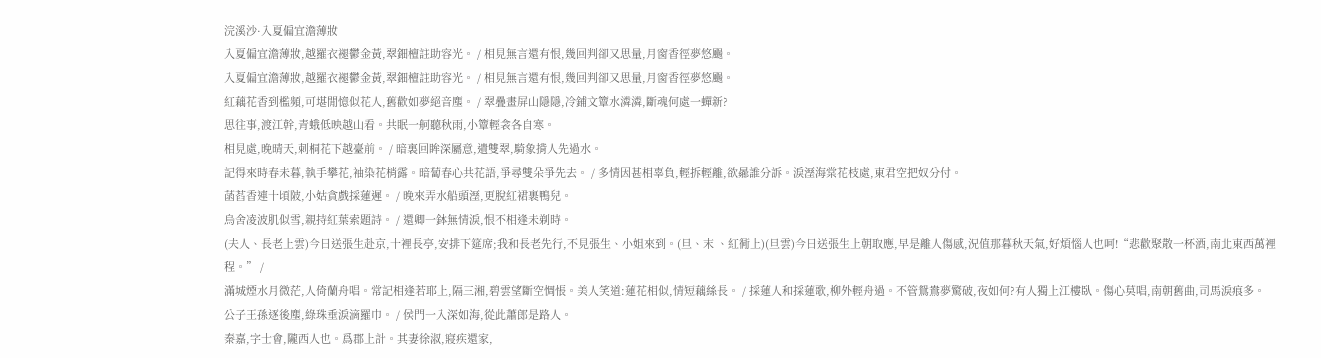浣溪沙·入夏偏宜澹薄妝
入夏偏宜澹薄妝,越羅衣褪鬱金黃,翠鈿檀註助容光。 / 相見無言還有恨,幾回判卻又思量,月窗香徑夢悠颺。
入夏偏宜澹薄妝,越羅衣褪鬱金黃,翠鈿檀註助容光。 / 相見無言還有恨,幾回判卻又思量,月窗香徑夢悠颺。
紅藕花香到檻頻,可堪閒憶似花人,舊歡如夢絕音塵。 / 翠疊畫屏山隱隱,冷鋪文簟水潾潾,斷魂何處一蟬新?
思往事,渡江幹,青蛾低映越山看。共眠一舸聽秋雨,小簟輕衾各自寒。
相見處,晚晴天,刺桐花下越臺前。 / 暗裏回眸深屬意,遺雙翠,騎象揹人先過水。
記得來時春未暮,執手攀花,袖染花梢露。暗蔔春心共花語,爭尋雙朵爭先去。 / 多情因甚相辜負,輕拆輕離,欲曏誰分訴。淚溼海棠花枝處,東君空把奴分付。
菡萏香連十頃陂,小姑貪戲採蓮遲。 / 晚來弄水船頭溼,更脫紅裙裹鴨兒。
烏舍凌波肌似雪,親持紅葉索題詩。 / 還卿一鉢無情淚,恨不相逢未剃時。
(夫人、長老上雲)今日送張生赴京,十裡長亭,安排下筵席;我和長老先行,不見張生、小姐來到。(旦、末 、紅衕上)(旦雲)今日送張生上朝取應,早是離人傷感,況值那暮秋天氣,好煩惱人也呵!“悲歡聚散一杯酒,南北東西萬裡程。” /
滿城煙水月微茫,人倚蘭舟唱。常記相逢若耶上,隔三湘,碧雲望斷空惆悵。美人笑道:蓮花相似,情短藕絲長。 / 採蓮人和採蓮歌,柳外輕舟過。不管鴛鴦夢驚破,夜如何?有人獨上江樓臥。傷心莫唱,南朝舊曲,司馬淚痕多。
公子王孫逐後塵,綠珠垂淚滴羅巾。 / 侯門一入深如海,從此蕭郎是路人。
秦嘉,字士會,隴西人也。爲郡上計。其妻徐淑,寢疾還家,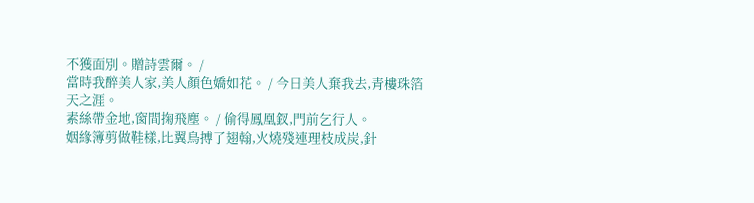不獲面別。贈詩雲爾。 /
當時我醉美人家,美人顏色嬌如花。 / 今日美人棄我去,青樓珠箔天之涯。
素絲帶金地,窗間掬飛塵。 / 偷得鳳凰釵,門前乞行人。
姻緣簿剪做鞋樣,比翼鳥搏了翅翰,火燒殘連理枝成炭,針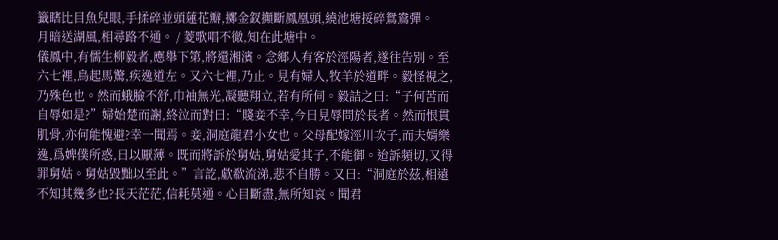籤瞎比目魚兒眼,手揉碎並頭蓮花瓣,擲金釵攧斷鳳凰頭,繞池塘挼碎鴛鴦彈。
月暗送湖風,相尋路不通。 / 菱歌唱不徹,知在此塘中。
儀鳳中,有儒生柳毅者,應舉下第,將還湘濱。念鄉人有客於涇陽者,遂往告別。至六七裡,鳥起馬驚,疾逸道左。又六七裡,乃止。見有婦人,牧羊於道畔。毅怪視之,乃殊色也。然而蛾臉不舒,巾袖無光,凝聽翔立,若有所伺。毅詰之曰:“子何苦而自辱如是?”婦始楚而謝,終泣而對曰:“賤妾不幸,今日見辱問於長者。然而恨貫肌骨,亦何能愧避?幸一聞焉。妾,洞庭龍君小女也。父母配嫁涇川次子,而夫婿樂逸,爲婢僕所惑,日以厭薄。既而將訴於舅姑,舅姑愛其子,不能御。迨訴頻切,又得罪舅姑。舅姑毀黜以至此。”言訖,歔欷流涕,悲不自勝。又曰:“洞庭於茲,相遠不知其幾多也?長天茫茫,信耗莫通。心目斷盡,無所知哀。聞君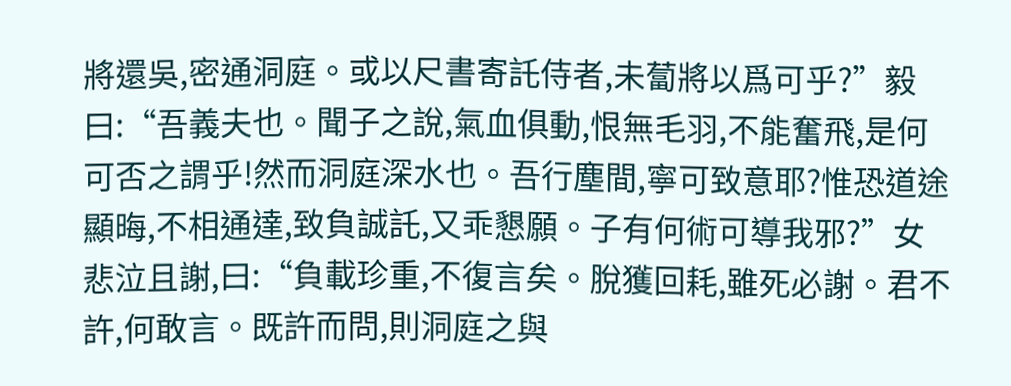將還吳,密通洞庭。或以尺書寄託侍者,未蔔將以爲可乎?”毅曰:“吾義夫也。聞子之說,氣血俱動,恨無毛羽,不能奮飛,是何可否之謂乎!然而洞庭深水也。吾行塵間,寧可致意耶?惟恐道途顯晦,不相通達,致負誠託,又乖懇願。子有何術可導我邪?”女悲泣且謝,曰:“負載珍重,不復言矣。脫獲回耗,雖死必謝。君不許,何敢言。既許而問,則洞庭之與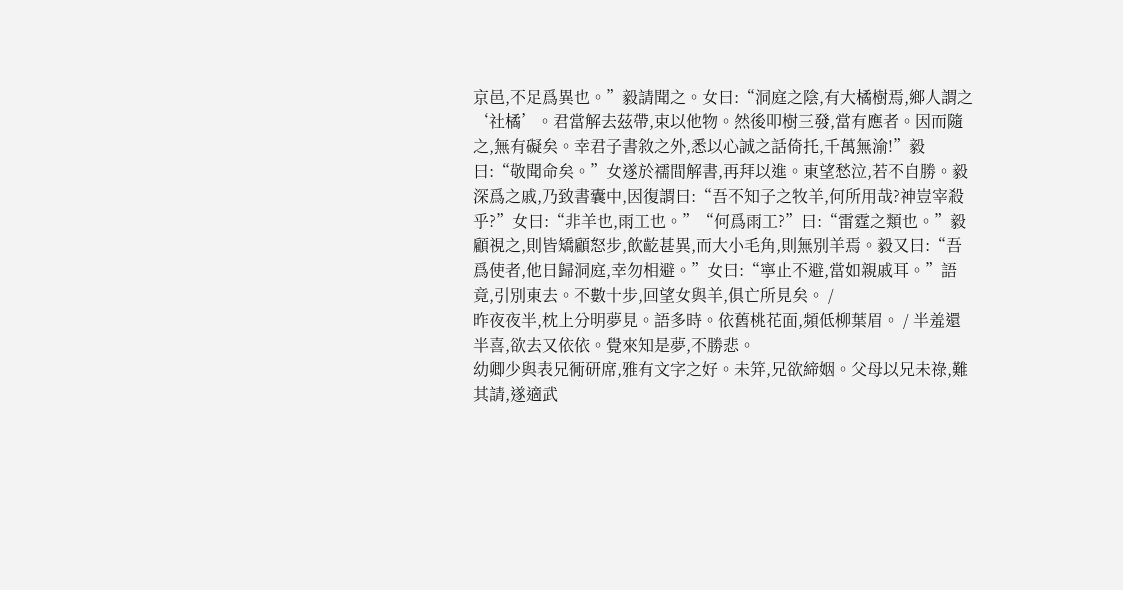京邑,不足爲異也。”毅請聞之。女曰:“洞庭之陰,有大橘樹焉,鄉人謂之‘社橘’。君當解去茲帶,束以他物。然後叩樹三發,當有應者。因而隨之,無有礙矣。幸君子書敘之外,悉以心誠之話倚托,千萬無渝!”毅曰:“敬聞命矣。”女遂於襦間解書,再拜以進。東望愁泣,若不自勝。毅深爲之戚,乃致書囊中,因復謂曰:“吾不知子之牧羊,何所用哉?神豈宰殺乎?”女曰:“非羊也,雨工也。”“何爲雨工?”曰:“雷霆之類也。”毅顧視之,則皆矯顧怒步,飲齕甚異,而大小毛角,則無別羊焉。毅又曰:“吾爲使者,他日歸洞庭,幸勿相避。”女曰:“寧止不避,當如親戚耳。”語竟,引別東去。不數十步,回望女與羊,俱亡所見矣。 /
昨夜夜半,枕上分明夢見。語多時。依舊桃花面,頻低柳葉眉。 / 半羞還半喜,欲去又依依。覺來知是夢,不勝悲。
幼卿少與表兄衕研席,雅有文字之好。未笄,兄欲締姻。父母以兄未祿,難其請,遂適武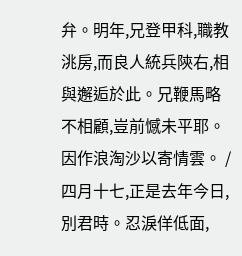弁。明年,兄登甲科,職教洮房,而良人統兵陝右,相與邂逅於此。兄鞭馬略不相顧,豈前憾未平耶。因作浪淘沙以寄情雲。 /
四月十七,正是去年今日,別君時。忍淚佯低面,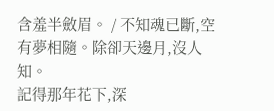含羞半斂眉。 / 不知魂已斷,空有夢相隨。除卻天邊月,沒人知。
記得那年花下,深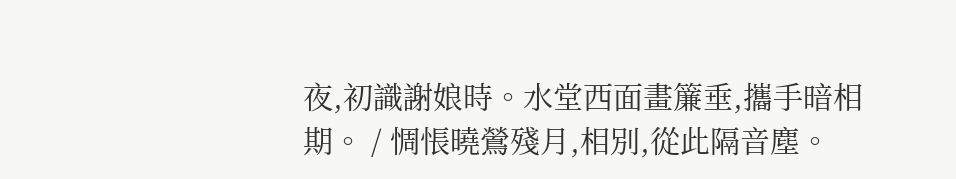夜,初識謝娘時。水堂西面畫簾垂,攜手暗相期。 / 惆悵曉鶯殘月,相別,從此隔音塵。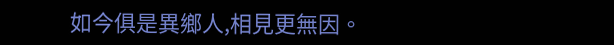如今俱是異鄉人,相見更無因。